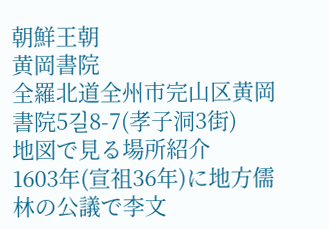朝鮮王朝
黄岡書院
全羅北道全州市完山区黄岡書院5길8-7(孝子洞3街)
地図で見る場所紹介
1603年(宣祖36年)に地方儒林の公議で李文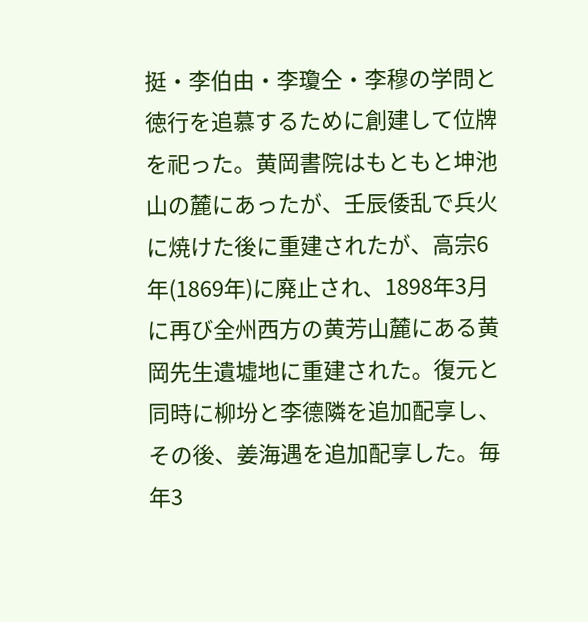挺・李伯由・李瓊仝・李穆の学問と徳行を追慕するために創建して位牌を祀った。黄岡書院はもともと坤池山の麓にあったが、壬辰倭乱で兵火に焼けた後に重建されたが、高宗6年(1869年)に廃止され、1898年3月に再び全州西方の黄芳山麓にある黄岡先生遺墟地に重建された。復元と同時に柳坋と李德隣を追加配享し、その後、姜海遇を追加配享した。毎年3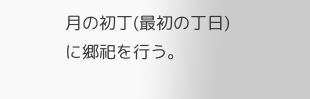月の初丁(最初の丁日)に郷祀を行う。